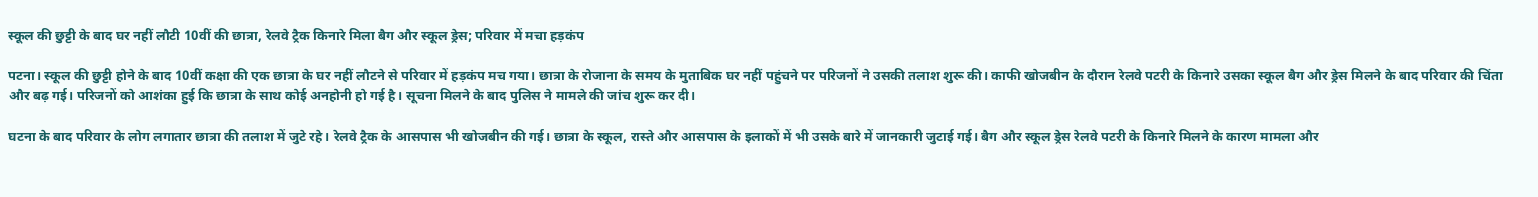स्कूल की छुट्टी के बाद घर नहीं लौटी 10वीं की छात्रा, रेलवे ट्रैक किनारे मिला बैग और स्कूल ड्रेस; परिवार में मचा हड़कंप

पटना। स्कूल की छुट्टी होने के बाद 10वीं कक्षा की एक छात्रा के घर नहीं लौटने से परिवार में हड़कंप मच गया। छात्रा के रोजाना के समय के मुताबिक घर नहीं पहुंचने पर परिजनों ने उसकी तलाश शुरू की। काफी खोजबीन के दौरान रेलवे पटरी के किनारे उसका स्कूल बैग और ड्रेस मिलने के बाद परिवार की चिंता और बढ़ गई। परिजनों को आशंका हुई कि छात्रा के साथ कोई अनहोनी हो गई है। सूचना मिलने के बाद पुलिस ने मामले की जांच शुरू कर दी।

घटना के बाद परिवार के लोग लगातार छात्रा की तलाश में जुटे रहे। रेलवे ट्रैक के आसपास भी खोजबीन की गई। छात्रा के स्कूल, रास्ते और आसपास के इलाकों में भी उसके बारे में जानकारी जुटाई गई। बैग और स्कूल ड्रेस रेलवे पटरी के किनारे मिलने के कारण मामला और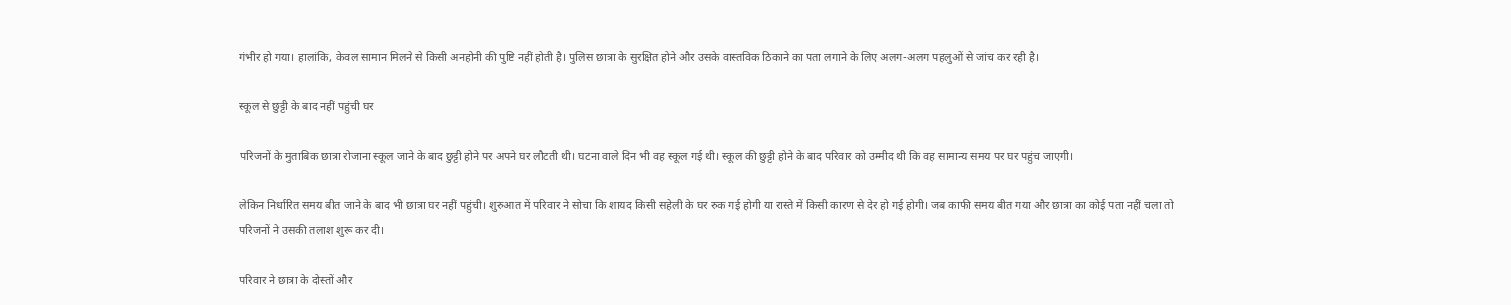गंभीर हो गया। हालांकि, केवल सामान मिलने से किसी अनहोनी की पुष्टि नहीं होती है। पुलिस छात्रा के सुरक्षित होने और उसके वास्तविक ठिकाने का पता लगाने के लिए अलग-अलग पहलुओं से जांच कर रही है।

स्कूल से छुट्टी के बाद नहीं पहुंची घर

परिजनों के मुताबिक छात्रा रोजाना स्कूल जाने के बाद छुट्टी होने पर अपने घर लौटती थी। घटना वाले दिन भी वह स्कूल गई थी। स्कूल की छुट्टी होने के बाद परिवार को उम्मीद थी कि वह सामान्य समय पर घर पहुंच जाएगी।

लेकिन निर्धारित समय बीत जाने के बाद भी छात्रा घर नहीं पहुंची। शुरुआत में परिवार ने सोचा कि शायद किसी सहेली के घर रुक गई होगी या रास्ते में किसी कारण से देर हो गई होगी। जब काफी समय बीत गया और छात्रा का कोई पता नहीं चला तो परिजनों ने उसकी तलाश शुरू कर दी।

परिवार ने छात्रा के दोस्तों और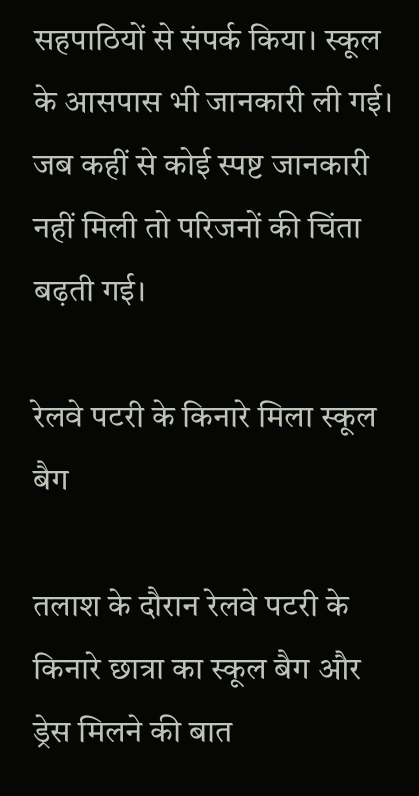सहपाठियों से संपर्क किया। स्कूल के आसपास भी जानकारी ली गई। जब कहीं से कोई स्पष्ट जानकारी नहीं मिली तो परिजनों की चिंता बढ़ती गई।

रेलवे पटरी के किनारे मिला स्कूल बैग

तलाश के दौरान रेलवे पटरी के किनारे छात्रा का स्कूल बैग और ड्रेस मिलने की बात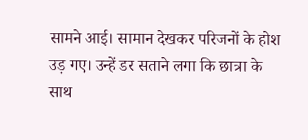सामने आई। सामान देखकर परिजनों के होश उड़ गए। उन्हें डर सताने लगा कि छात्रा के साथ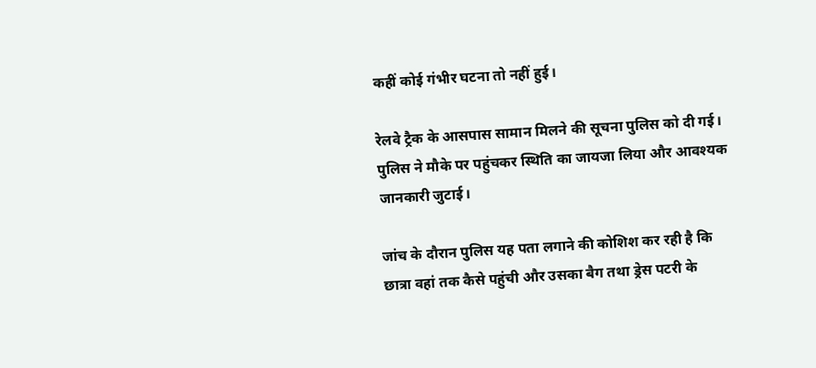कहीं कोई गंभीर घटना तो नहीं हुई।

रेलवे ट्रैक के आसपास सामान मिलने की सूचना पुलिस को दी गई। पुलिस ने मौके पर पहुंचकर स्थिति का जायजा लिया और आवश्यक जानकारी जुटाई।

जांच के दौरान पुलिस यह पता लगाने की कोशिश कर रही है कि छात्रा वहां तक कैसे पहुंची और उसका बैग तथा ड्रेस पटरी के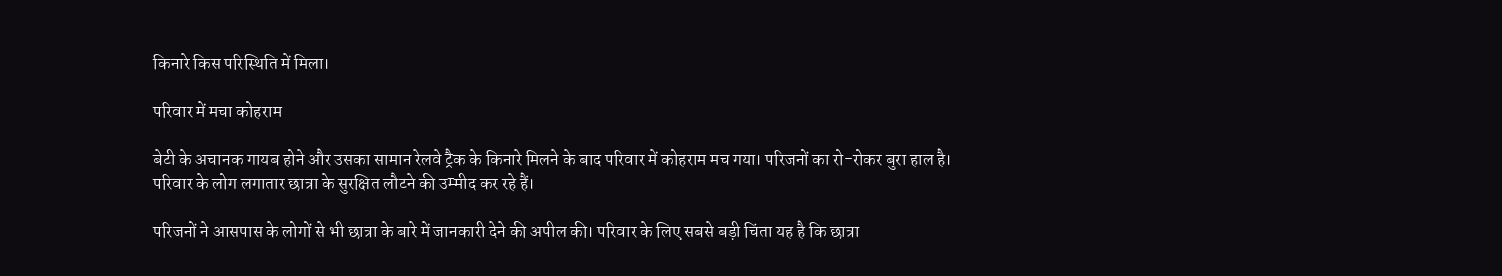किनारे किस परिस्थिति में मिला।

परिवार में मचा कोहराम

बेटी के अचानक गायब होने और उसका सामान रेलवे ट्रैक के किनारे मिलने के बाद परिवार में कोहराम मच गया। परिजनों का रो-रोकर बुरा हाल है। परिवार के लोग लगातार छात्रा के सुरक्षित लौटने की उम्मीद कर रहे हैं।

परिजनों ने आसपास के लोगों से भी छात्रा के बारे में जानकारी देने की अपील की। परिवार के लिए सबसे बड़ी चिंता यह है कि छात्रा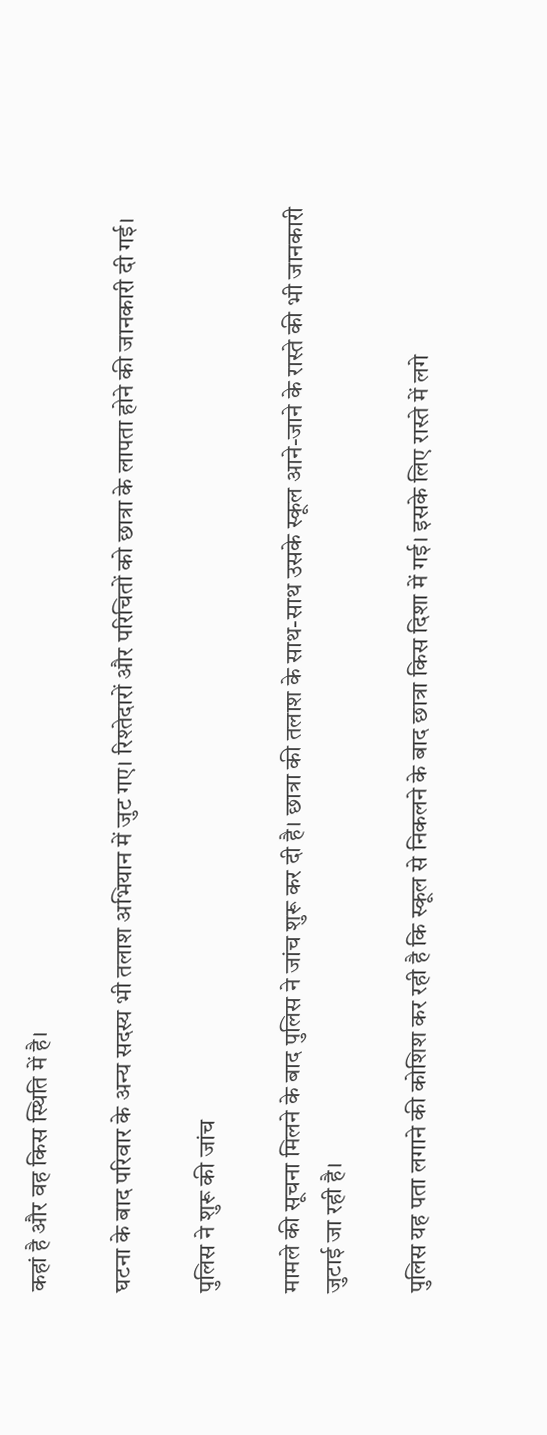कहां है और वह किस स्थिति में है।

घटना के बाद परिवार के अन्य सदस्य भी तलाश अभियान में जुट गए। रिश्तेदारों और परिचितों को छात्रा के लापता होने की जानकारी दी गई।

पुलिस ने शुरू की जांच

मामले की सूचना मिलने के बाद पुलिस ने जांच शुरू कर दी है। छात्रा की तलाश के साथ-साथ उसके स्कूल आने-जाने के रास्ते की भी जानकारी जुटाई जा रही है।

पुलिस यह पता लगाने की कोशिश कर रही है कि स्कूल से निकलने के बाद छात्रा किस दिशा में गई। इसके लिए रास्ते में लगे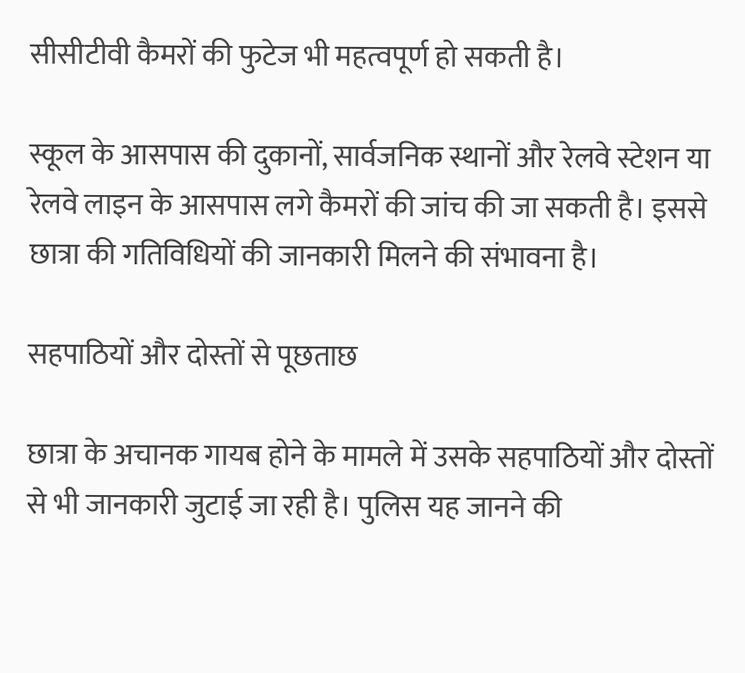सीसीटीवी कैमरों की फुटेज भी महत्वपूर्ण हो सकती है।

स्कूल के आसपास की दुकानों, सार्वजनिक स्थानों और रेलवे स्टेशन या रेलवे लाइन के आसपास लगे कैमरों की जांच की जा सकती है। इससे छात्रा की गतिविधियों की जानकारी मिलने की संभावना है।

सहपाठियों और दोस्तों से पूछताछ

छात्रा के अचानक गायब होने के मामले में उसके सहपाठियों और दोस्तों से भी जानकारी जुटाई जा रही है। पुलिस यह जानने की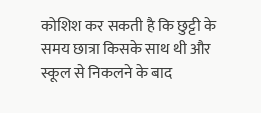कोशिश कर सकती है कि छुट्टी के समय छात्रा किसके साथ थी और स्कूल से निकलने के बाद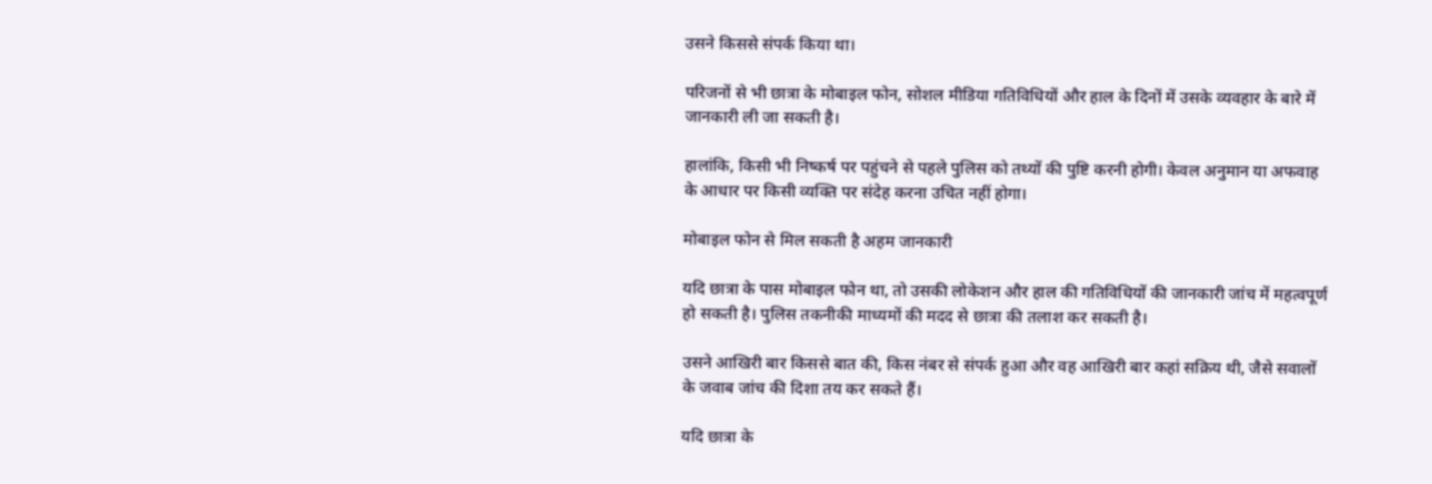उसने किससे संपर्क किया था।

परिजनों से भी छात्रा के मोबाइल फोन, सोशल मीडिया गतिविधियों और हाल के दिनों में उसके व्यवहार के बारे में जानकारी ली जा सकती है।

हालांकि, किसी भी निष्कर्ष पर पहुंचने से पहले पुलिस को तथ्यों की पुष्टि करनी होगी। केवल अनुमान या अफवाह के आधार पर किसी व्यक्ति पर संदेह करना उचित नहीं होगा।

मोबाइल फोन से मिल सकती है अहम जानकारी

यदि छात्रा के पास मोबाइल फोन था, तो उसकी लोकेशन और हाल की गतिविधियों की जानकारी जांच में महत्वपूर्ण हो सकती है। पुलिस तकनीकी माध्यमों की मदद से छात्रा की तलाश कर सकती है।

उसने आखिरी बार किससे बात की, किस नंबर से संपर्क हुआ और वह आखिरी बार कहां सक्रिय थी, जैसे सवालों के जवाब जांच की दिशा तय कर सकते हैं।

यदि छात्रा के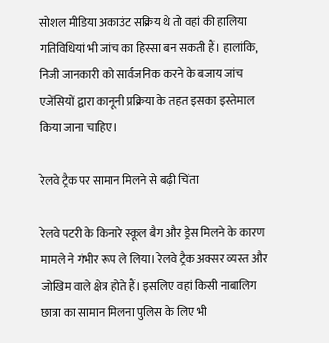सोशल मीडिया अकाउंट सक्रिय थे तो वहां की हालिया गतिविधियां भी जांच का हिस्सा बन सकती हैं। हालांकि, निजी जानकारी को सार्वजनिक करने के बजाय जांच एजेंसियों द्वारा कानूनी प्रक्रिया के तहत इसका इस्तेमाल किया जाना चाहिए।

रेलवे ट्रैक पर सामान मिलने से बढ़ी चिंता

रेलवे पटरी के किनारे स्कूल बैग और ड्रेस मिलने के कारण मामले ने गंभीर रूप ले लिया। रेलवे ट्रैक अक्सर व्यस्त और जोखिम वाले क्षेत्र होते हैं। इसलिए वहां किसी नाबालिग छात्रा का सामान मिलना पुलिस के लिए भी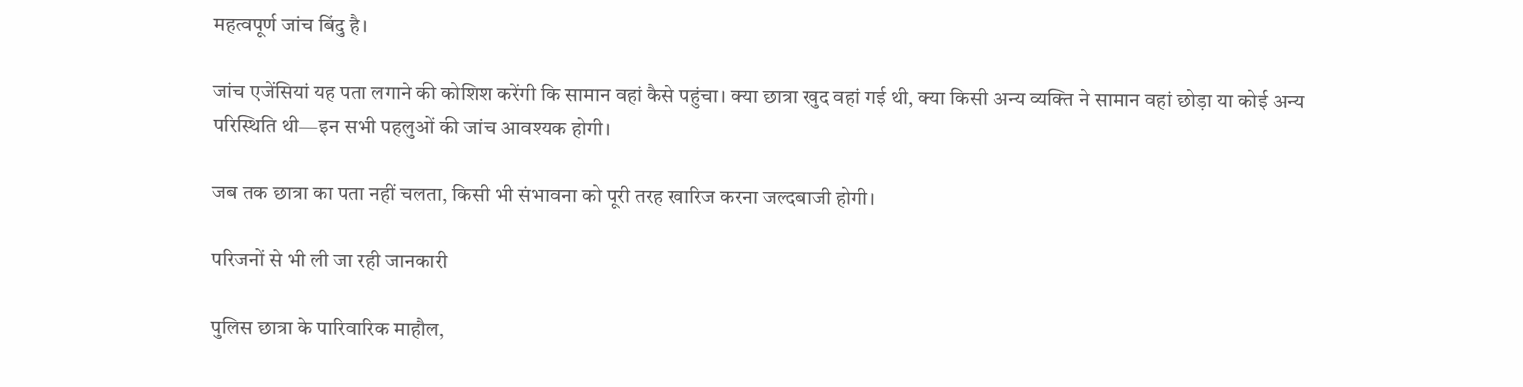महत्वपूर्ण जांच बिंदु है।

जांच एजेंसियां यह पता लगाने की कोशिश करेंगी कि सामान वहां कैसे पहुंचा। क्या छात्रा खुद वहां गई थी, क्या किसी अन्य व्यक्ति ने सामान वहां छोड़ा या कोई अन्य परिस्थिति थी—इन सभी पहलुओं की जांच आवश्यक होगी।

जब तक छात्रा का पता नहीं चलता, किसी भी संभावना को पूरी तरह खारिज करना जल्दबाजी होगी।

परिजनों से भी ली जा रही जानकारी

पुलिस छात्रा के पारिवारिक माहौल,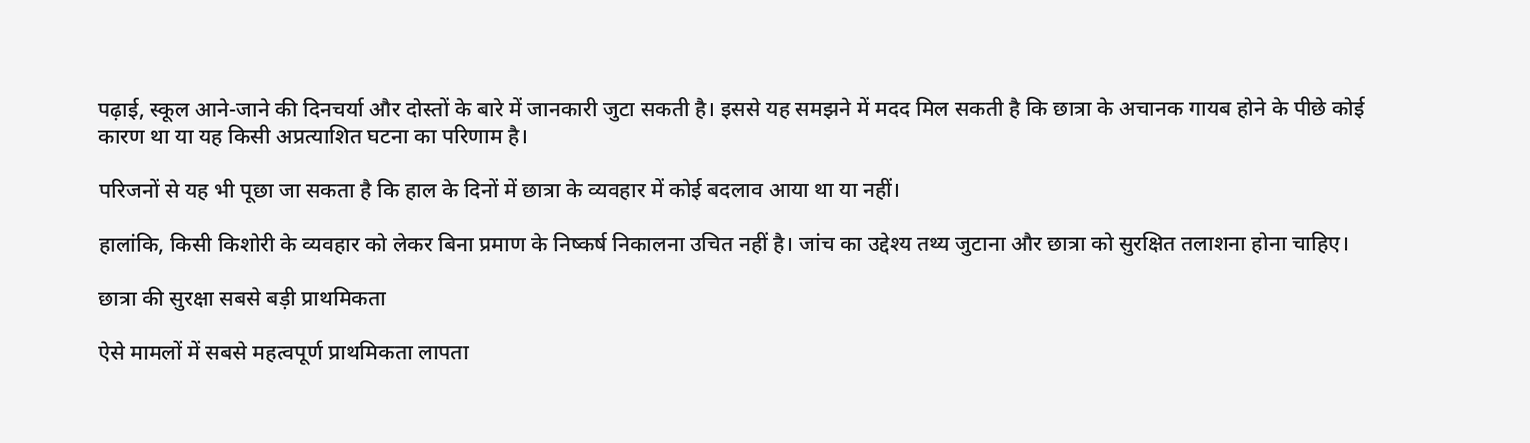पढ़ाई, स्कूल आने-जाने की दिनचर्या और दोस्तों के बारे में जानकारी जुटा सकती है। इससे यह समझने में मदद मिल सकती है कि छात्रा के अचानक गायब होने के पीछे कोई कारण था या यह किसी अप्रत्याशित घटना का परिणाम है।

परिजनों से यह भी पूछा जा सकता है कि हाल के दिनों में छात्रा के व्यवहार में कोई बदलाव आया था या नहीं।

हालांकि, किसी किशोरी के व्यवहार को लेकर बिना प्रमाण के निष्कर्ष निकालना उचित नहीं है। जांच का उद्देश्य तथ्य जुटाना और छात्रा को सुरक्षित तलाशना होना चाहिए।

छात्रा की सुरक्षा सबसे बड़ी प्राथमिकता

ऐसे मामलों में सबसे महत्वपूर्ण प्राथमिकता लापता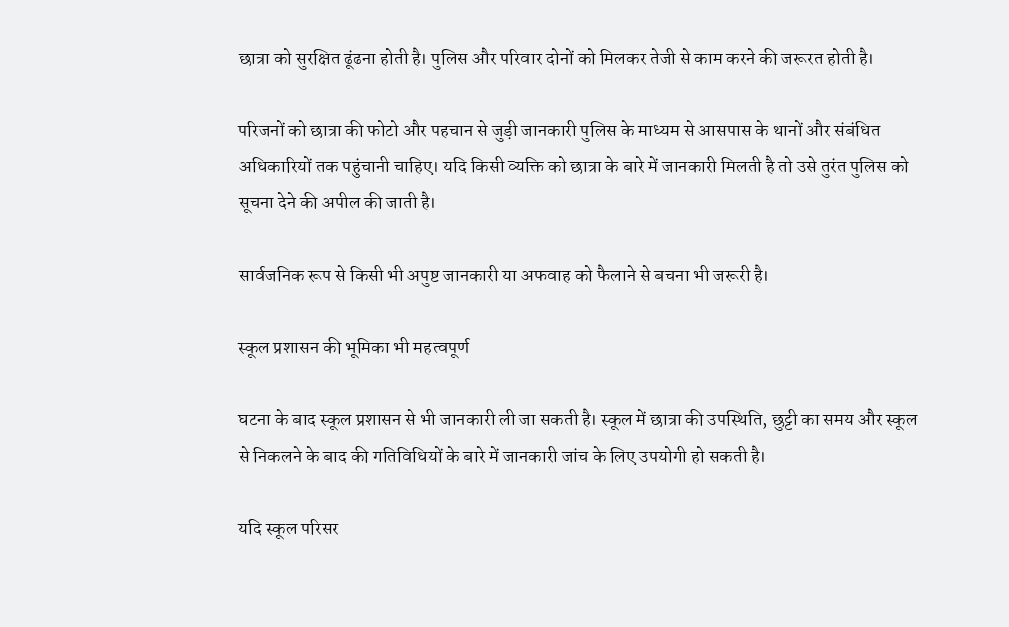छात्रा को सुरक्षित ढूंढना होती है। पुलिस और परिवार दोनों को मिलकर तेजी से काम करने की जरूरत होती है।

परिजनों को छात्रा की फोटो और पहचान से जुड़ी जानकारी पुलिस के माध्यम से आसपास के थानों और संबंधित अधिकारियों तक पहुंचानी चाहिए। यदि किसी व्यक्ति को छात्रा के बारे में जानकारी मिलती है तो उसे तुरंत पुलिस को सूचना देने की अपील की जाती है।

सार्वजनिक रूप से किसी भी अपुष्ट जानकारी या अफवाह को फैलाने से बचना भी जरूरी है।

स्कूल प्रशासन की भूमिका भी महत्वपूर्ण

घटना के बाद स्कूल प्रशासन से भी जानकारी ली जा सकती है। स्कूल में छात्रा की उपस्थिति, छुट्टी का समय और स्कूल से निकलने के बाद की गतिविधियों के बारे में जानकारी जांच के लिए उपयोगी हो सकती है।

यदि स्कूल परिसर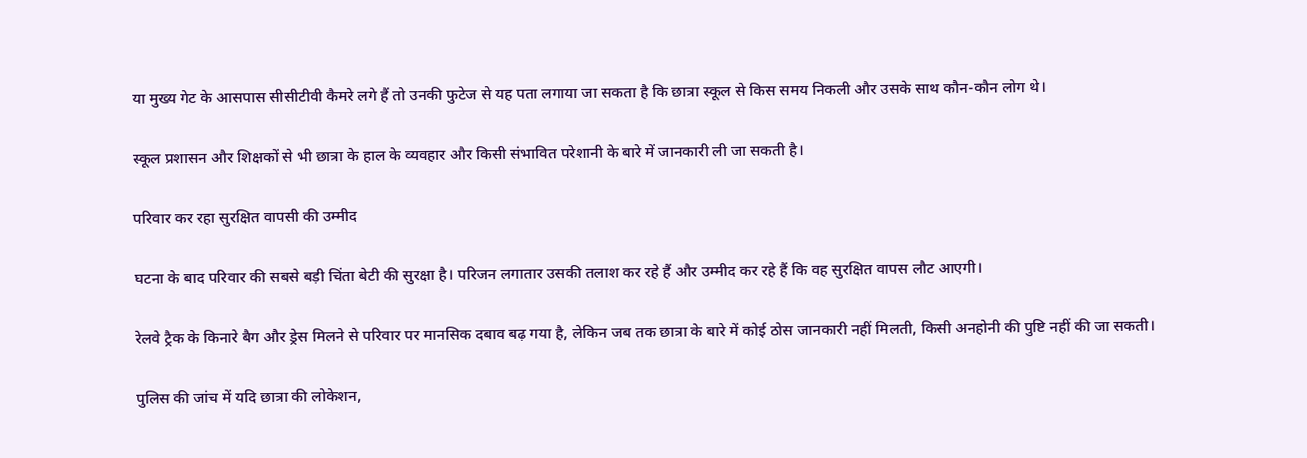या मुख्य गेट के आसपास सीसीटीवी कैमरे लगे हैं तो उनकी फुटेज से यह पता लगाया जा सकता है कि छात्रा स्कूल से किस समय निकली और उसके साथ कौन-कौन लोग थे।

स्कूल प्रशासन और शिक्षकों से भी छात्रा के हाल के व्यवहार और किसी संभावित परेशानी के बारे में जानकारी ली जा सकती है।

परिवार कर रहा सुरक्षित वापसी की उम्मीद

घटना के बाद परिवार की सबसे बड़ी चिंता बेटी की सुरक्षा है। परिजन लगातार उसकी तलाश कर रहे हैं और उम्मीद कर रहे हैं कि वह सुरक्षित वापस लौट आएगी।

रेलवे ट्रैक के किनारे बैग और ड्रेस मिलने से परिवार पर मानसिक दबाव बढ़ गया है, लेकिन जब तक छात्रा के बारे में कोई ठोस जानकारी नहीं मिलती, किसी अनहोनी की पुष्टि नहीं की जा सकती।

पुलिस की जांच में यदि छात्रा की लोकेशन,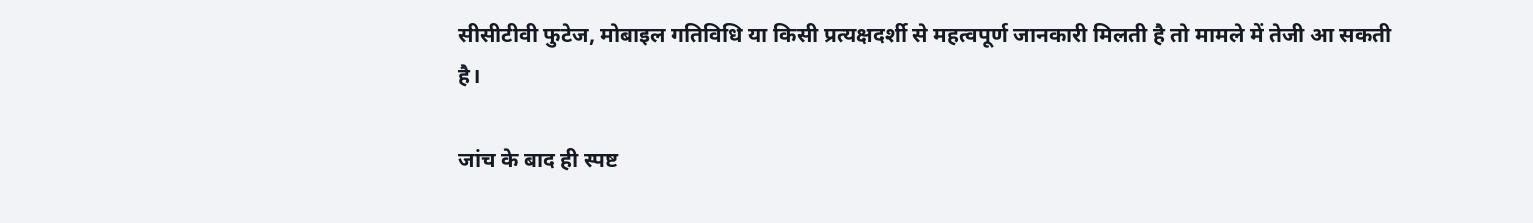सीसीटीवी फुटेज, मोबाइल गतिविधि या किसी प्रत्यक्षदर्शी से महत्वपूर्ण जानकारी मिलती है तो मामले में तेजी आ सकती है।

जांच के बाद ही स्पष्ट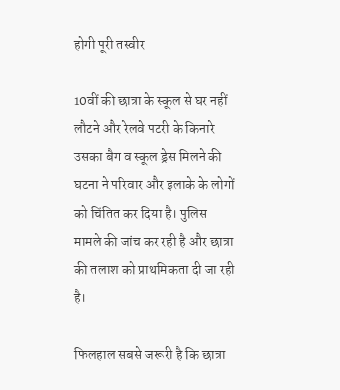होगी पूरी तस्वीर

10वीं की छात्रा के स्कूल से घर नहीं लौटने और रेलवे पटरी के किनारे उसका बैग व स्कूल ड्रेस मिलने की घटना ने परिवार और इलाके के लोगों को चिंतित कर दिया है। पुलिस मामले की जांच कर रही है और छात्रा की तलाश को प्राथमिकता दी जा रही है।

फिलहाल सबसे जरूरी है कि छात्रा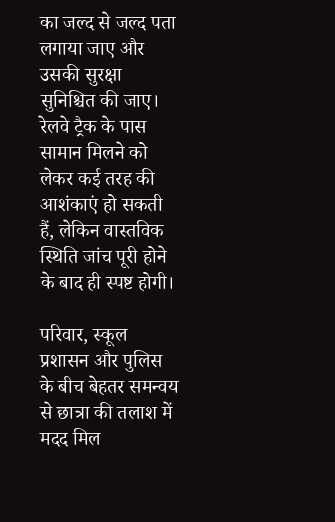का जल्द से जल्द पता लगाया जाए और उसकी सुरक्षा सुनिश्चित की जाए। रेलवे ट्रैक के पास सामान मिलने को लेकर कई तरह की आशंकाएं हो सकती हैं, लेकिन वास्तविक स्थिति जांच पूरी होने के बाद ही स्पष्ट होगी।

परिवार, स्कूल प्रशासन और पुलिस के बीच बेहतर समन्वय से छात्रा की तलाश में मदद मिल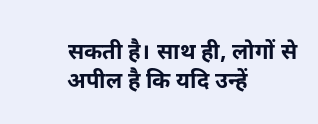सकती है। साथ ही, लोगों से अपील है कि यदि उन्हें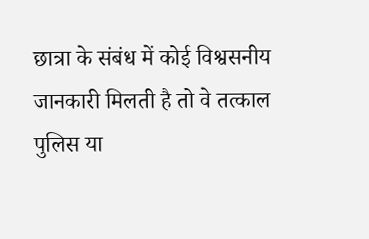छात्रा के संबंध में कोई विश्वसनीय जानकारी मिलती है तो वे तत्काल पुलिस या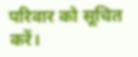परिवार को सूचित करें।